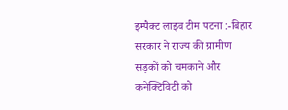इम्पैक्ट लाइव टीम पटना :-बिहार सरकार ने राज्य की ग्रामीण सड़कों को चमकाने और कनेक्टिविटी को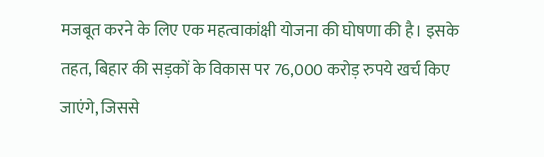मजबूत करने के लिए एक महत्वाकांक्षी योजना की घोषणा की है। इसके तहत, बिहार की सड़कों के विकास पर 76,000 करोड़ रुपये खर्च किए जाएंगे, जिससे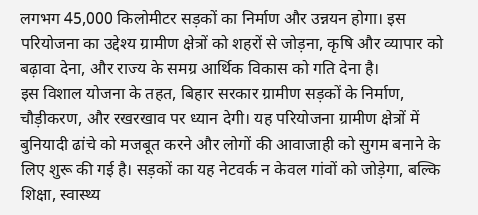लगभग 45,000 किलोमीटर सड़कों का निर्माण और उन्नयन होगा। इस परियोजना का उद्देश्य ग्रामीण क्षेत्रों को शहरों से जोड़ना, कृषि और व्यापार को बढ़ावा देना, और राज्य के समग्र आर्थिक विकास को गति देना है।
इस विशाल योजना के तहत, बिहार सरकार ग्रामीण सड़कों के निर्माण, चौड़ीकरण, और रखरखाव पर ध्यान देगी। यह परियोजना ग्रामीण क्षेत्रों में बुनियादी ढांचे को मजबूत करने और लोगों की आवाजाही को सुगम बनाने के लिए शुरू की गई है। सड़कों का यह नेटवर्क न केवल गांवों को जोड़ेगा, बल्कि शिक्षा, स्वास्थ्य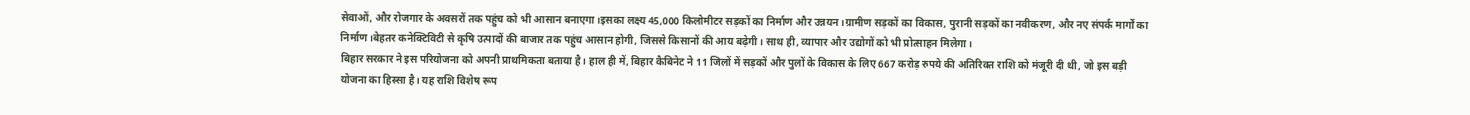सेवाओं, और रोजगार के अवसरों तक पहुंच को भी आसान बनाएगा।इसका लक्ष्य 45,000 किलोमीटर सड़कों का निर्माण और उन्नयन।ग्रामीण सड़कों का विकास, पुरानी सड़कों का नवीकरण, और नए संपर्क मार्गों का निर्माण।बेहतर कनेक्टिविटी से कृषि उत्पादों की बाजार तक पहुंच आसान होगी, जिससे किसानों की आय बढ़ेगी। साथ ही, व्यापार और उद्योगों को भी प्रोत्साहन मिलेगा।
बिहार सरकार ने इस परियोजना को अपनी प्राथमिकता बताया है। हाल ही में, बिहार कैबिनेट ने 11 जिलों में सड़कों और पुलों के विकास के लिए 667 करोड़ रुपये की अतिरिक्त राशि को मंजूरी दी थी, जो इस बड़ी योजना का हिस्सा है। यह राशि विशेष रूप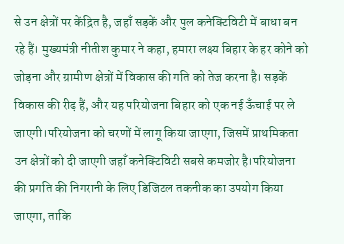से उन क्षेत्रों पर केंद्रित है, जहाँ सड़कें और पुल कनेक्टिविटी में बाधा बन रहे हैं। मुख्यमंत्री नीतीश कुमार ने कहा, हमारा लक्ष्य बिहार के हर कोने को जोड़ना और ग्रामीण क्षेत्रों में विकास की गति को तेज करना है। सड़कें विकास की रीढ़ हैं, और यह परियोजना बिहार को एक नई ऊँचाई पर ले जाएगी।परियोजना को चरणों में लागू किया जाएगा, जिसमें प्राथमिकता उन क्षेत्रों को दी जाएगी जहाँ कनेक्टिविटी सबसे कमजोर है।परियोजना की प्रगति की निगरानी के लिए डिजिटल तकनीक का उपयोग किया जाएगा, ताकि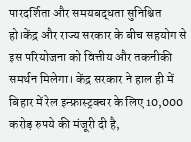पारदर्शिता और समयबद्धता सुनिश्चित हो।केंद्र और राज्य सरकार के बीच सहयोग से इस परियोजना को वित्तीय और तकनीकी समर्थन मिलेगा। केंद्र सरकार ने हाल ही में बिहार में रेल इन्फ्रास्ट्रक्चर के लिए 10,000 करोड़ रुपये की मंजूरी दी है,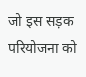जो इस सड़क परियोजना को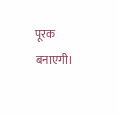पूरक बनाएगी।